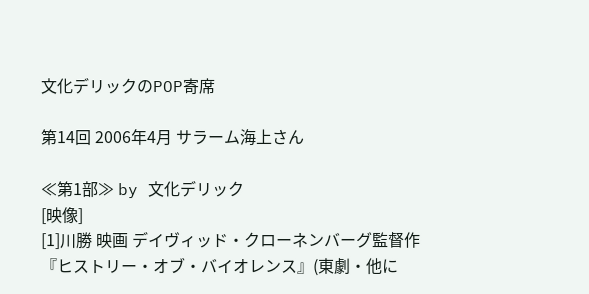文化デリックのPOP寄席

第14回 2006年4月 サラーム海上さん

≪第1部≫ by 文化デリック
[映像]
[1]川勝 映画 デイヴィッド・クローネンバーグ監督作『ヒストリー・オブ・バイオレンス』(東劇・他に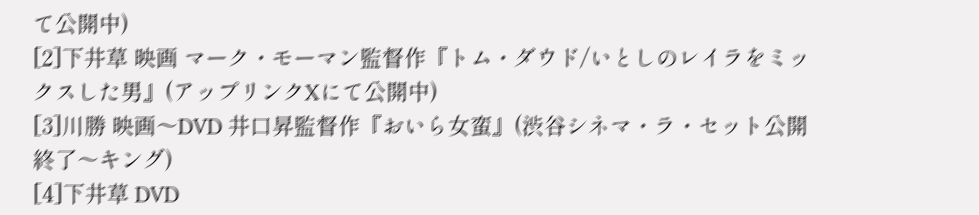て公開中)
[2]下井草 映画 マーク・モーマン監督作『トム・ダウド/いとしのレイラをミックスした男』(アップリンクXにて公開中)
[3]川勝 映画〜DVD 井口昇監督作『おいら女蛮』(渋谷シネマ・ラ・セット公開終了〜キング)
[4]下井草 DVD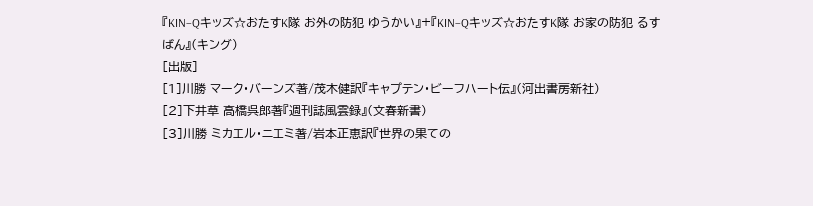『KIN−Qキッズ☆おたすK隊 お外の防犯 ゆうかい』+『KIN−Qキッズ☆おたすK隊 お家の防犯 るすばん』(キング)
[出版]
[1]川勝 マーク・バーンズ著/茂木健訳『キャプテン・ビーフハート伝』(河出書房新社)
[2]下井草 高橋呉郎著『週刊誌風雲録』(文春新書)
[3]川勝 ミカエル・ニエミ著/岩本正恵訳『世界の果ての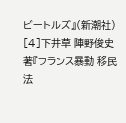ビートルズ』(新潮社)
[4]下井草 陣野俊史著『フランス暴動 移民法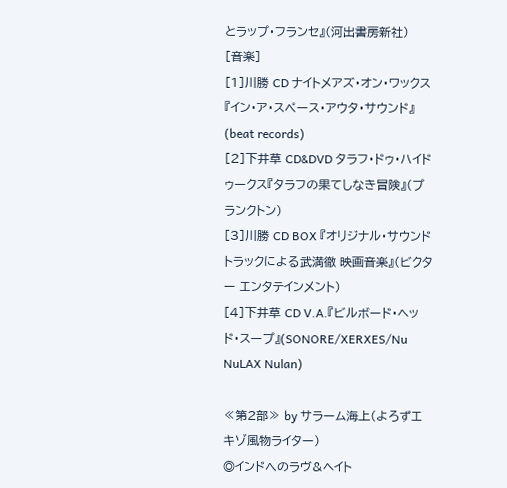とラップ・フランセ』(河出書房新社)
[音楽]
[1]川勝 CD ナイトメアズ・オン・ワックス『イン・ア・スペース・アウタ・サウンド』(beat records)
[2]下井草 CD&DVD タラフ・ドゥ・ハイドゥークス『タラフの果てしなき冒険』(プランクトン)
[3]川勝 CD BOX 『オリジナル・サウンドトラックによる武満徹 映画音楽』(ビクター エンタテインメント)
[4]下井草 CD V.A.『ビルボード・ヘッド・スープ』(SONORE/XERXES/Nu NuLAX Nulan)

≪第2部≫ by サラーム海上(よろずエキゾ風物ライター)
◎インドへのラヴ&ヘイト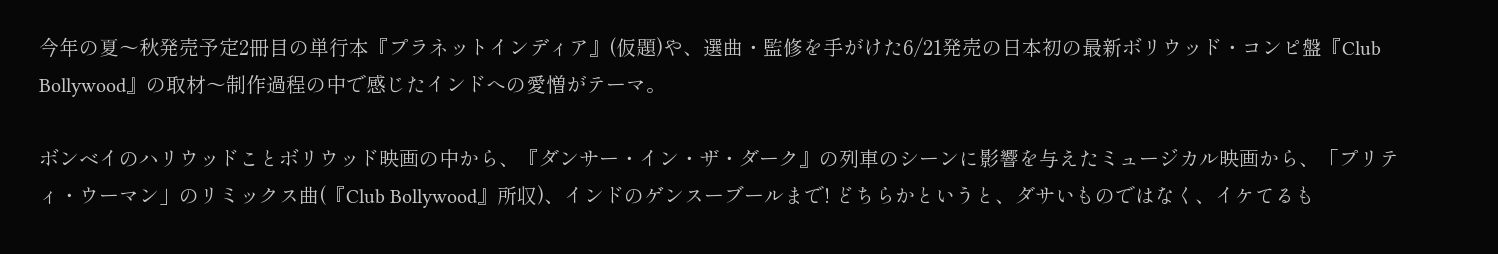今年の夏〜秋発売予定2冊目の単行本『プラネットインディア』(仮題)や、選曲・監修を手がけた6/21発売の日本初の最新ボリウッド・コンピ盤『Club Bollywood』の取材〜制作過程の中で感じたインドへの愛憎がテーマ。

ボンベイのハリウッドことボリウッド映画の中から、『ダンサー・イン・ザ・ダーク』の列車のシーンに影響を与えたミュージカル映画から、「プリティ・ウーマン」のリミックス曲(『Club Bollywood』所収)、インドのゲンスーブールまで! どちらかというと、ダサいものではなく、イケてるも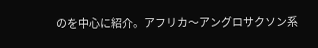のを中心に紹介。アフリカ〜アングロサクソン系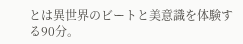とは異世界のビートと美意識を体験する90分。